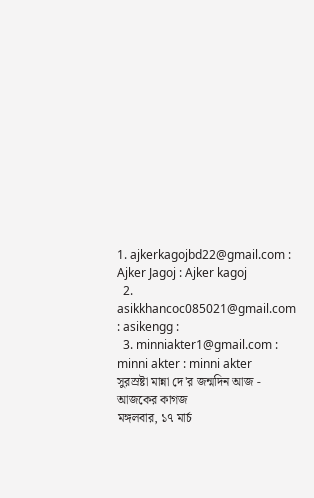1. ajkerkagojbd22@gmail.com : Ajker Jagoj : Ajker kagoj
  2. asikkhancoc085021@gmail.com : asikengg :
  3. minniakter1@gmail.com : minni akter : minni akter
সুরস্রষ্টা মান্না দে'র জন্মদিন আজ - আজকের কাগজ
মঙ্গলবার, ১৭ মার্চ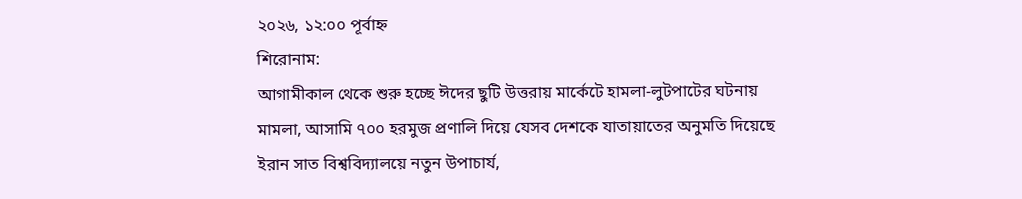২০২৬, ১২:০০ পূর্বাহ্ন
শিরোনাম:
আগামীকাল থেকে শুরু হচ্ছে ঈদের ছুটি উত্তরায় মার্কেটে হামলা-লুটপাটের ঘটনায় মামলা, আসামি ৭০০ হরমুজ প্রণালি দিয়ে যেসব দেশকে যাতায়াতের অনুমতি দিয়েছে ইরান সাত বিশ্ববিদ্যালয়ে নতুন উপাচার্য,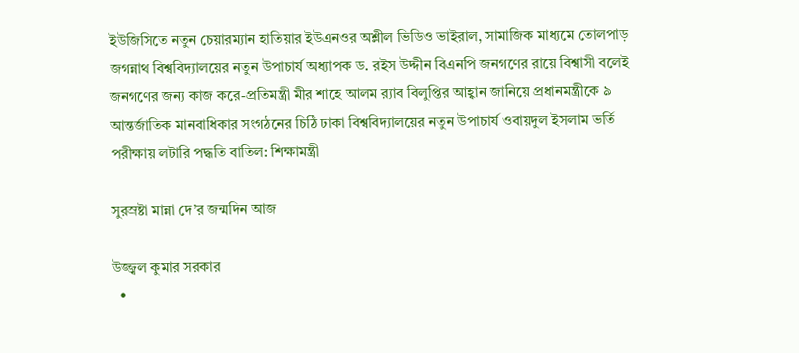ইউজিসিতে নতুন চেয়ারম্যান হাতিয়ার ইউএনওর অশ্লীল ভিডিও ভাইরাল, সামাজিক মাধ্যমে তোলপাড় জগন্নাথ বিশ্ববিদ্যালয়ের নতুন উপাচার্য অধ্যাপক ড. রইস উদ্দীন বিএনপি জনগণের রায়ে বিশ্বাসী বলেই জনগণের জন্য কাজ করে-প্রতিমন্ত্রী মীর শাহে আলম র‍্যাব বিলুপ্তির আহ্বান জানিয়ে প্রধানমন্ত্রীকে ৯ আন্তর্জাতিক মানবাধিকার সংগঠনের চিঠি ঢাকা বিশ্ববিদ্যালয়ের নতুন উপাচার্য ওবায়দুল ইসলাম ভর্তি পরীক্ষায় লটারি পদ্ধতি বাতিল: শিক্ষামন্ত্রী

সুরস্রষ্টা মান্না দে’র জন্মদিন আজ

উজ্জ্বল কুমার সরকার
  •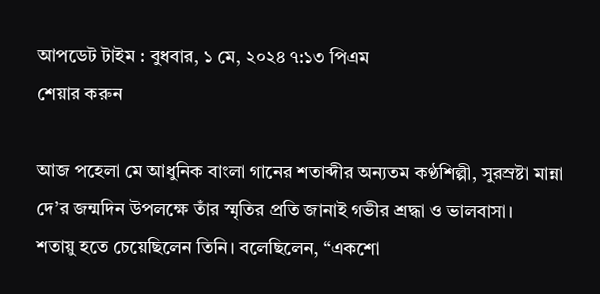আপডেট টাইম : বুধবার, ১ মে, ২০২৪ ৭:১৩ পিএম
শেয়ার করুন

আজ পহেলা মে আধুনিক বাংলা গানের শতাব্দীর অন্যতম কণ্ঠশিল্পী, সুরস্রষ্টা মান্না দে’র জন্মদিন উপলক্ষে তাঁর স্মৃতির প্রতি জানাই গভীর শ্রদ্ধা ও ভালবাসা।
শতায়ু হতে চেয়েছিলেন তিনি। বলেছিলেন, “একশো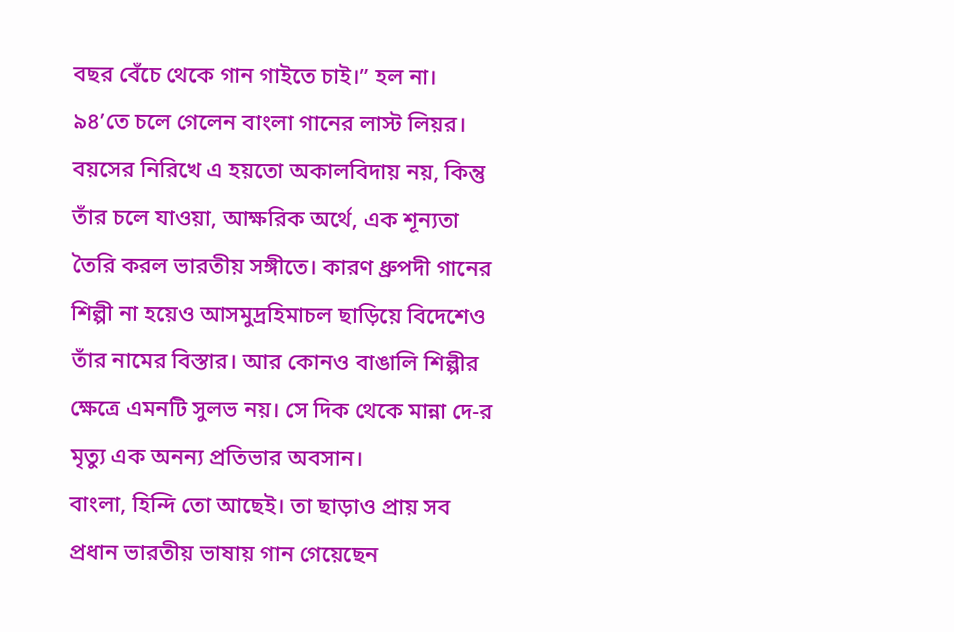বছর বেঁচে থেকে গান গাইতে চাই।” হল না। ৯৪’তে চলে গেলেন বাংলা গানের লাস্ট লিয়র। বয়সের নিরিখে এ হয়তো অকালবিদায় নয়, কিন্তু তাঁর চলে যাওয়া, আক্ষরিক অর্থে, এক শূন্যতা তৈরি করল ভারতীয় সঙ্গীতে। কারণ ধ্রুপদী গানের শিল্পী না হয়েও আসমুদ্রহিমাচল ছাড়িয়ে বিদেশেও তাঁর নামের বিস্তার। আর কোনও বাঙালি শিল্পীর ক্ষেত্রে এমনটি সুলভ নয়। সে দিক থেকে মান্না দে-র মৃত্যু এক অনন্য প্রতিভার অবসান।
বাংলা, হিন্দি তো আছেই। তা ছাড়াও প্রায় সব প্রধান ভারতীয় ভাষায় গান গেয়েছেন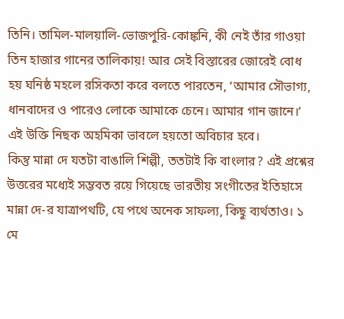তিনি। তামিল-মালয়ালি-ভোজপুরি-কোঙ্কনি, কী নেই তাঁর গাওয়া তিন হাজার গানের তালিকায়! আর সেই বিস্তারের জোরেই বোধ হয় ঘনিষ্ঠ মহলে রসিকতা করে বলতে পারতেন, ‘আমার সৌভাগ্য, ধানবাদের ও পারেও লোকে আমাকে চেনে। আমার গান জানে।’ এই উক্তি নিছক অহমিকা ভাবলে হয়তো অবিচার হবে।
কিন্তু মান্না দে যতটা বাঙালি শিল্পী, ততটাই কি বাংলার? এই প্রশ্নের উত্তরের মধ্যেই সম্ভবত রয়ে গিয়েছে ভারতীয় সংগীতের ইতিহাসে মান্না দে-র যাত্রাপথটি, যে পথে অনেক সাফল্য, কিছু ব্যর্থতাও। ১ মে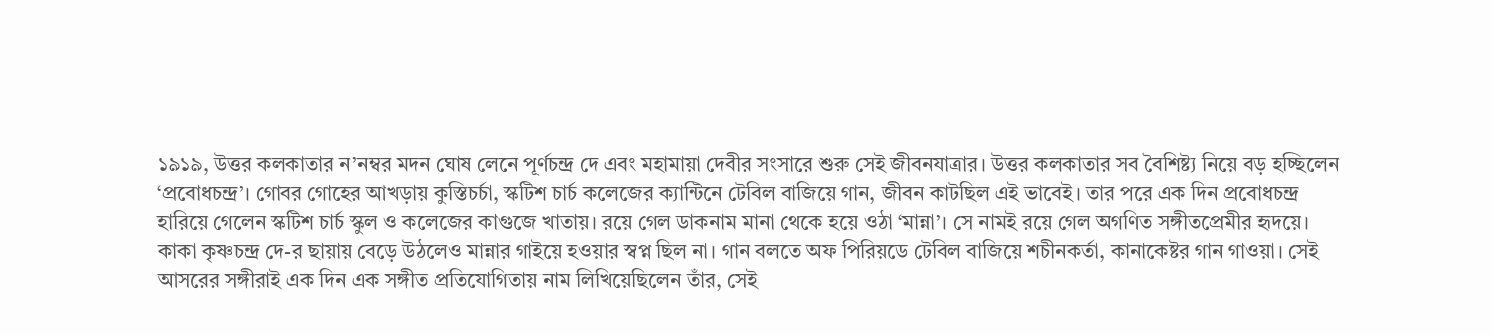১৯১৯, উত্তর কলকাতার ন’নম্বর মদন ঘোষ লেনে পূর্ণচন্দ্র দে এবং মহামায়া দেবীর সংসারে শুরু সেই জীবনযাত্রার। উত্তর কলকাতার সব বৈশিষ্ট্য নিয়ে বড় হচ্ছিলেন ‘প্রবোধচন্দ্র’। গোবর গোহের আখড়ায় কুস্তিচর্চা, স্কটিশ চার্চ কলেজের ক্যান্টিনে টেবিল বাজিয়ে গান, জীবন কাটছিল এই ভাবেই। তার পরে এক দিন প্রবোধচন্দ্র হারিয়ে গেলেন স্কটিশ চার্চ স্কুল ও কলেজের কাগুজে খাতায়। রয়ে গেল ডাকনাম মানা থেকে হয়ে ওঠা ‘মান্না’। সে নামই রয়ে গেল অগণিত সঙ্গীতপ্রেমীর হৃদয়ে।
কাকা কৃষ্ণচন্দ্র দে-র ছায়ায় বেড়ে উঠলেও মান্নার গাইয়ে হওয়ার স্বপ্ন ছিল না। গান বলতে অফ পিরিয়ডে টেবিল বাজিয়ে শচীনকর্তা, কানাকেষ্টর গান গাওয়া। সেই আসরের সঙ্গীরাই এক দিন এক সঙ্গীত প্রতিযোগিতায় নাম লিখিয়েছিলেন তাঁর, সেই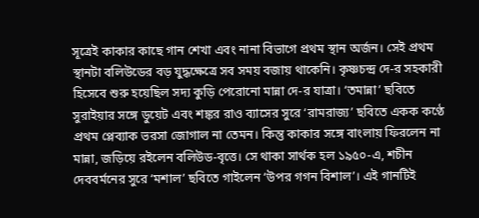সূত্রেই কাকার কাছে গান শেখা এবং নানা বিভাগে প্রথম স্থান অর্জন। সেই প্রথম স্থানটা বলিউডের বড় যুদ্ধক্ষেত্রে সব সময় বজায় থাকেনি। কৃষ্ণচন্দ্র দে-র সহকারী হিসেবে শুরু হয়েছিল সদ্য কুড়ি পেরোনো মান্না দে-র যাত্রা। ‘তমান্না’ ছবিতে সুরাইয়ার সঙ্গে ডুয়েট এবং শঙ্কর রাও ব্যাসের সুরে ‘রামরাজ্য’ ছবিতে একক কণ্ঠে প্রথম প্লেব্যাক ভরসা জোগাল না তেমন। কিন্তু কাকার সঙ্গে বাংলায় ফিরলেন না মান্না, জড়িয়ে রইলেন বলিউড-বৃত্তে। সে থাকা সার্থক হল ১৯৫০-এ, শচীন দেববর্মনের সুরে ‘মশাল’ ছবিতে গাইলেন ‘উপর গগন বিশাল’। এই গানটিই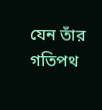যেন তাঁর গতিপথ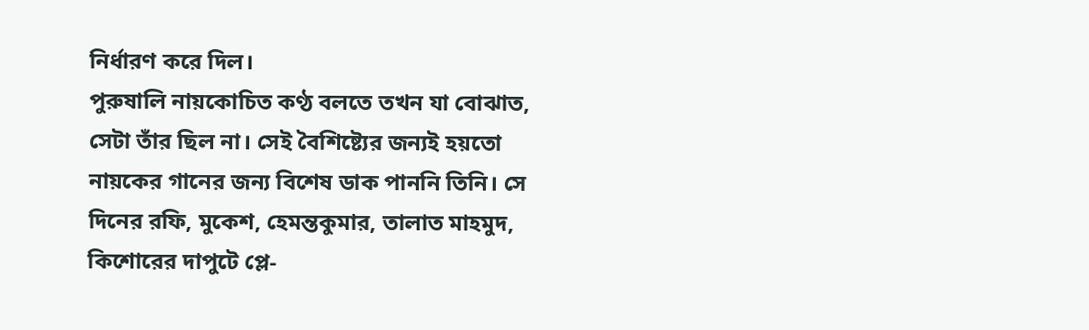নির্ধারণ করে দিল।
পুরুষালি নায়কোচিত কণ্ঠ বলতে তখন যা বোঝাত, সেটা তাঁর ছিল না। সেই বৈশিষ্ট্যের জন্যই হয়তো নায়কের গানের জন্য বিশেষ ডাক পাননি তিনি। সে দিনের রফি, মুকেশ, হেমন্তকুমার, তালাত মাহমুদ, কিশোরের দাপুটে প্লে-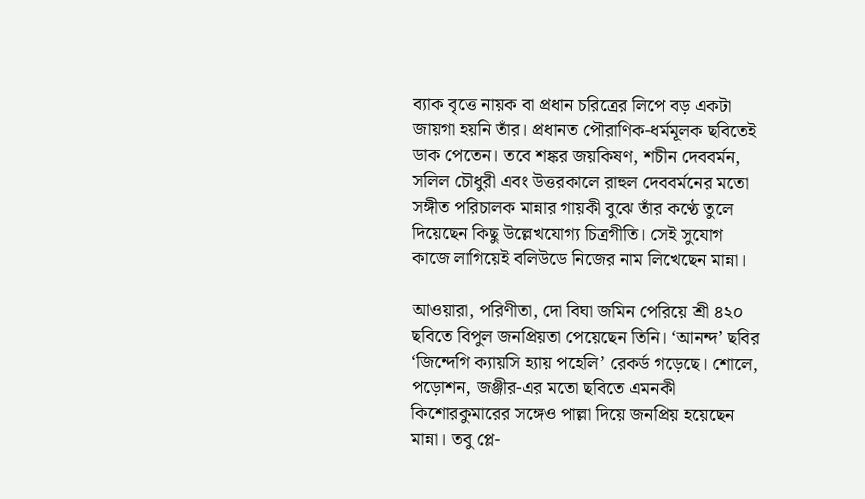ব্যাক বৃত্তে নায়ক বা প্রধান চরিত্রের লিপে বড় একটা জায়গা হয়নি তাঁর। প্রধানত পৌরাণিক-ধর্মমূলক ছবিতেই ডাক পেতেন। তবে শঙ্কর জয়কিষণ, শচীন দেববর্মন, সলিল চৌধুরী এবং উত্তরকালে রাহুল দেববর্মনের মতো সঙ্গীত পরিচালক মান্নার গায়কী বুঝে তাঁর কণ্ঠে তুলে দিয়েছেন কিছু উল্লেখযোগ্য চিত্রগীতি। সেই সুযোগ কাজে লাগিয়েই বলিউডে নিজের নাম লিখেছেন মান্না।

আওয়ারা, পরিণীতা, দো বিঘা জমিন পেরিয়ে শ্রী ৪২০ ছবিতে বিপুল জনপ্রিয়তা পেয়েছেন তিনি। ‘আনন্দ’ ছবির ‘জিন্দেগি ক্যায়সি হ্যায় পহেলি’ রেকর্ড গড়েছে। শোলে, পড়োশন, জঞ্জীর-এর মতো ছবিতে এমনকী কিশোরকুমারের সঙ্গেও পাল্লা দিয়ে জনপ্রিয় হয়েছেন মান্না। তবু প্লে-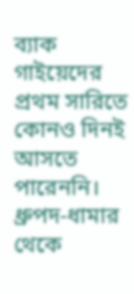ব্যাক গাইয়েদের প্রথম সারিতে কোনও দিনই আসতে পারেননি। ধ্রুপদ-ধামার থেকে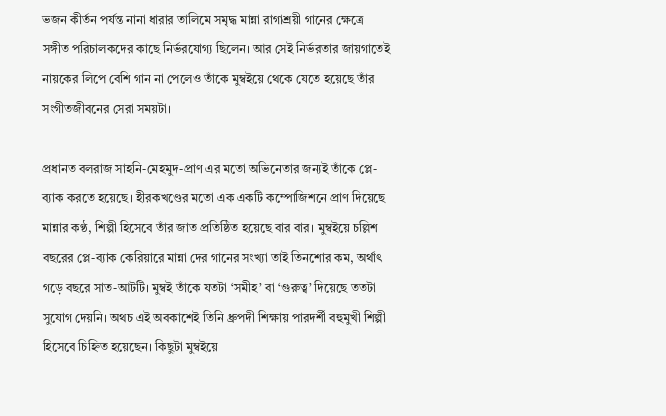ভজন কীর্তন পর্যন্ত নানা ধারার তালিমে সমৃদ্ধ মান্না রাগাশ্রয়ী গানের ক্ষেত্রে সঙ্গীত পরিচালকদের কাছে নির্ভরযোগ্য ছিলেন। আর সেই নির্ভরতার জায়গাতেই নায়কের লিপে বেশি গান না পেলেও তাঁকে মুম্বইয়ে থেকে যেতে হয়েছে তাঁর সংগীতজীবনের সেরা সময়টা।

প্রধানত বলরাজ সাহনি-মেহমুদ-প্রাণ এর মতো অভিনেতার জন্যই তাঁকে প্লে-ব্যাক করতে হয়েছে। হীরকখণ্ডের মতো এক একটি কম্পোজিশনে প্রাণ দিয়েছে মান্নার কণ্ঠ, শিল্পী হিসেবে তাঁর জাত প্রতিষ্ঠিত হয়েছে বার বার। মুম্বইয়ে চল্লিশ বছরের প্লে-ব্যাক কেরিয়ারে মান্না দের গানের সংখ্যা তাই তিনশোর কম, অর্থাৎ গড়ে বছরে সাত-আটটি। মুম্বই তাঁকে যতটা ‘সমীহ’ বা ‘গুরুত্ব’ দিয়েছে ততটা সুযোগ দেয়নি। অথচ এই অবকাশেই তিনি ধ্রুপদী শিক্ষায় পারদর্শী বহুমুখী শিল্পী হিসেবে চিহ্নিত হয়েছেন। কিছুটা মুম্বইয়ে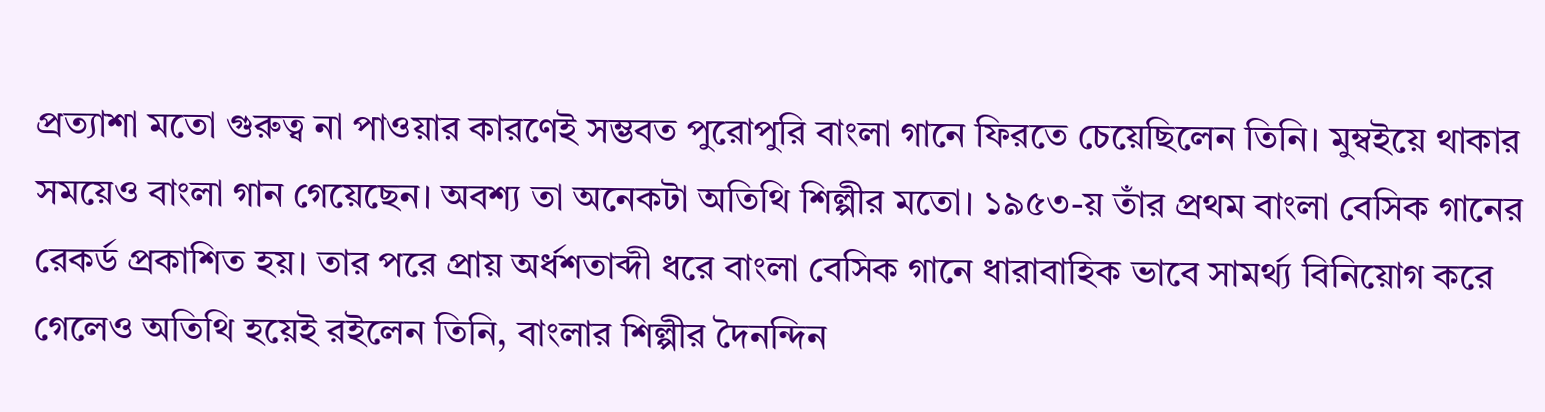প্রত্যাশা মতো গুরুত্ব না পাওয়ার কারণেই সম্ভবত পুরোপুরি বাংলা গানে ফিরতে চেয়েছিলেন তিনি। মুম্বইয়ে থাকার সময়েও বাংলা গান গেয়েছেন। অবশ্য তা অনেকটা অতিথি শিল্পীর মতো। ১৯৫৩-য় তাঁর প্রথম বাংলা বেসিক গানের রেকর্ড প্রকাশিত হয়। তার পরে প্রায় অর্ধশতাব্দী ধরে বাংলা বেসিক গানে ধারাবাহিক ভাবে সামর্থ্য বিনিয়োগ করে গেলেও অতিথি হয়েই রইলেন তিনি, বাংলার শিল্পীর দৈনন্দিন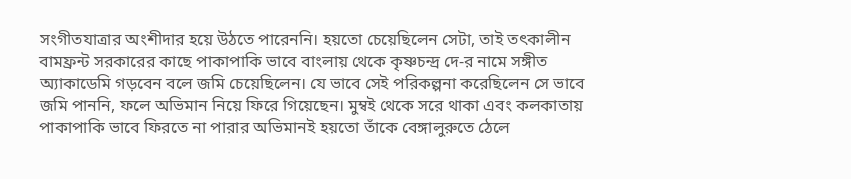সংগীতযাত্রার অংশীদার হয়ে উঠতে পারেননি। হয়তো চেয়েছিলেন সেটা, তাই তৎকালীন বামফ্রন্ট সরকারের কাছে পাকাপাকি ভাবে বাংলায় থেকে কৃষ্ণচন্দ্র দে-র নামে সঙ্গীত অ্যাকাডেমি গড়বেন বলে জমি চেয়েছিলেন। যে ভাবে সেই পরিকল্পনা করেছিলেন সে ভাবে জমি পাননি, ফলে অভিমান নিয়ে ফিরে গিয়েছেন। মুম্বই থেকে সরে থাকা এবং কলকাতায় পাকাপাকি ভাবে ফিরতে না পারার অভিমানই হয়তো তাঁকে বেঙ্গালুরুতে ঠেলে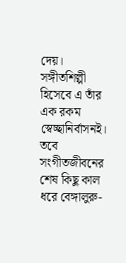দেয়। সঙ্গীতশিল্পী হিসেবে এ তাঁর এক রকম স্বেচ্ছানির্বাসনই। তবে সংগীতজীবনের শেষ কিছু কাল ধরে বেঙ্গালুরু-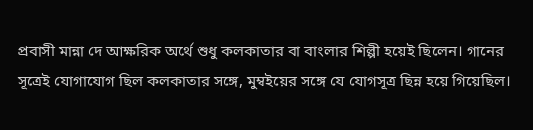প্রবাসী মান্না দে আক্ষরিক অর্থে শুধু কলকাতার বা বাংলার শিল্পী হয়েই ছিলেন। গানের সূত্রেই যোগাযোগ ছিল কলকাতার সঙ্গে, মুম্বইয়ের সঙ্গে যে যোগসূত্র ছিন্ন হয়ে গিয়েছিল।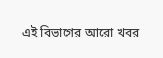এই বিভাগের আরো খবর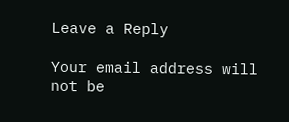Leave a Reply

Your email address will not be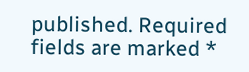published. Required fields are marked *